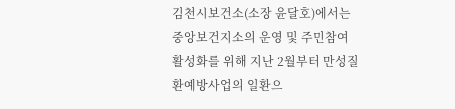김천시보건소(소장 윤달호)에서는 중앙보건지소의 운영 및 주민참여 활성화를 위해 지난 2월부터 만성질환예방사업의 일환으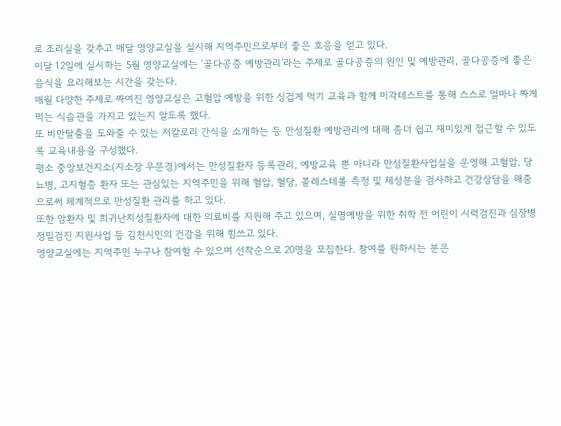로 조리실을 갖추고 매달 영양교실을 실시해 지역주민으로부터 좋은 호응을 얻고 있다.
이달 12일에 실시하는 5월 영양교실에는 ‘골다공증 예방관리’라는 주제로 골다공증의 원인 및 예방관리, 골다공증에 좋은 음식을 요리해보는 시간을 갖는다.
매월 다양한 주제로 짜여진 영양교실은 고혈압 예방을 위한 싱겁게 먹기 교육과 함께 미각테스트를 통해 스스로 얼마나 짜게 먹는 식습관을 가지고 있는지 알도록 했다.
또 비만탈출을 도와줄 수 있는 저칼로리 간식을 소개하는 등 만성질환 예방관리에 대해 좀더 쉽고 재미있게 접근할 수 있도록 교육내용을 구성했다.
평소 중앙보건지소(지소장 우문경)에서는 만성질환자 등록관리, 예방교육 뿐 아니라 만성질환사업실을 운영해 고혈압, 당뇨병, 고지혈증 환자 또는 관심있는 지역주민을 위해 혈압, 혈당, 콜레스테롤 측정 및 체성분을 검사하고 건강상담을 해줌으로써 체계적으로 만성질환 관리를 하고 있다.
또한 암환자 및 희귀난치성질환자에 대한 의료비를 지원해 주고 있으며, 실명예방을 위한 취학 전 어린이 시력검진과 심장병정밀검진 지원사업 등 김천시민의 건강을 위해 힘쓰고 있다.
영양교실에는 지역주민 누구나 참여할 수 있으며 선착순으로 20명을 모집한다. 참여를 원하시는 분은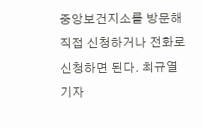중앙보건지소를 방문해 직접 신청하거나 전화로 신청하면 된다. 최규열 기자